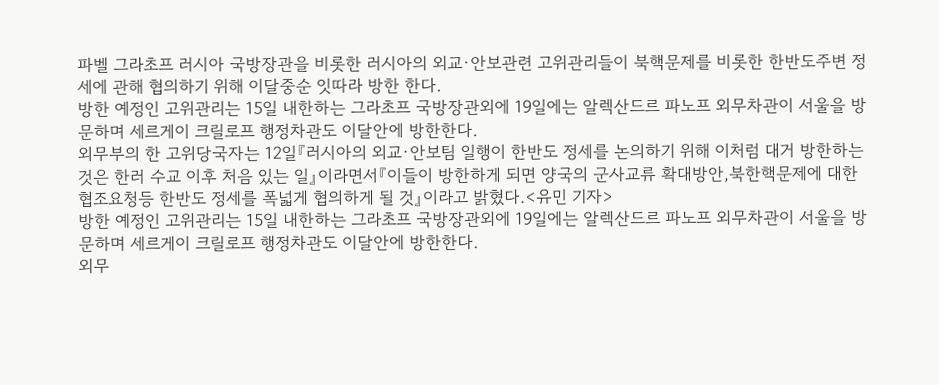파벨 그라초프 러시아 국방장관을 비롯한 러시아의 외교·안보관련 고위관리들이 북핵문제를 비롯한 한반도주변 정세에 관해 협의하기 위해 이달중순 잇따라 방한 한다.
방한 예정인 고위관리는 15일 내한하는 그라초프 국방장관외에 19일에는 알렉산드르 파노프 외무차관이 서울을 방문하며 세르게이 크릴로프 행정차관도 이달안에 방한한다.
외무부의 한 고위당국자는 12일『러시아의 외교·안보팀 일행이 한반도 정세를 논의하기 위해 이처럼 대거 방한하는 것은 한러 수교 이후 처음 있는 일』이라면서『이들이 방한하게 되면 양국의 군사교류 확대방안,북한핵문제에 대한 협조요청등 한반도 정세를 폭넓게 협의하게 될 것』이라고 밝혔다.<유민 기자>
방한 예정인 고위관리는 15일 내한하는 그라초프 국방장관외에 19일에는 알렉산드르 파노프 외무차관이 서울을 방문하며 세르게이 크릴로프 행정차관도 이달안에 방한한다.
외무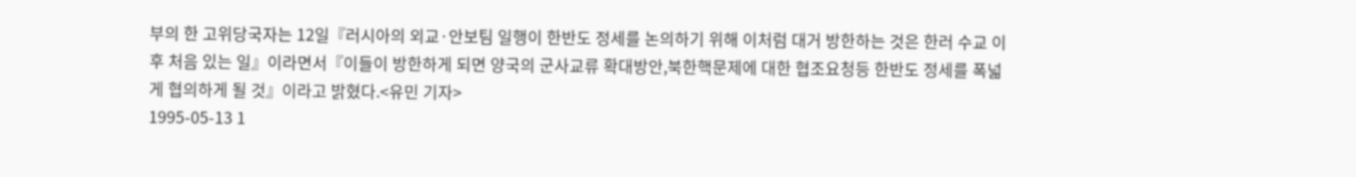부의 한 고위당국자는 12일『러시아의 외교·안보팀 일행이 한반도 정세를 논의하기 위해 이처럼 대거 방한하는 것은 한러 수교 이후 처음 있는 일』이라면서『이들이 방한하게 되면 양국의 군사교류 확대방안,북한핵문제에 대한 협조요청등 한반도 정세를 폭넓게 협의하게 될 것』이라고 밝혔다.<유민 기자>
1995-05-13 1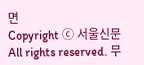면
Copyright ⓒ 서울신문 All rights reserved. 무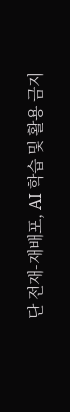단 전재-재배포, AI 학습 및 활용 금지